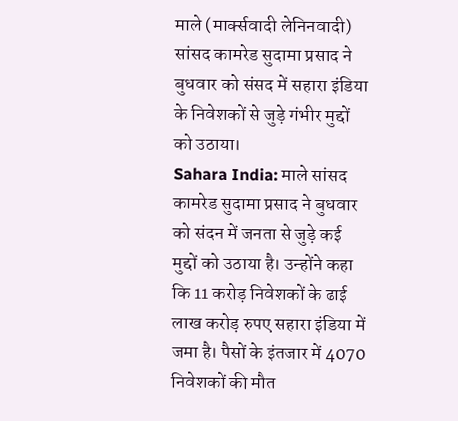माले (मार्क्सवादी लेनिनवादी) सांसद कामरेड सुदामा प्रसाद ने बुधवार को संसद में सहारा इंडिया के निवेशकों से जुड़े गंभीर मुद्दों को उठाया।
Sahara India: माले सांसद कामरेड सुदामा प्रसाद ने बुधवार को संदन में जनता से जुड़े कई मुद्दों को उठाया है। उन्होंने कहा कि 11 करोड़ निवेशकों के ढाई लाख करोड़ रुपए सहारा इंडिया में जमा है। पैसों के इंतजार में 4070 निवेशकों की मौत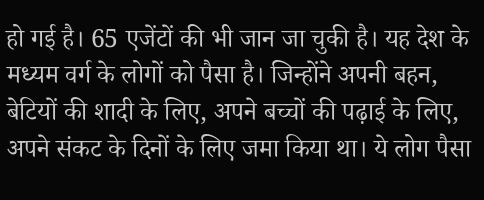हो गई है। 65 एजेंटों की भी जान जा चुकी है। यह देश के मध्यम वर्ग के लोगों को पैसा है। जिन्होंने अपनी बहन, बेटियों की शादी के लिए, अपने बच्चों की पढ़ाई के लिए, अपने संकट के दिनों के लिए जमा किया था। ये लोग पैसा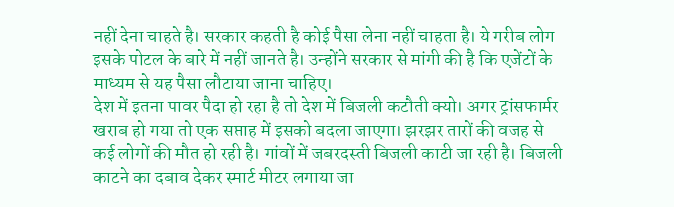नहीं देना चाहते है। सरकार कहती है कोई पैसा लेना नहीं चाहता है। ये गरीब लोग इसके पोटल के बारे में नहीं जानते है। उन्होंने सरकार से मांगी की है कि एजेंटों के माध्यम से यह पैसा लौटाया जाना चाहिए।
देश में इतना पावर पैदा हो रहा है तो देश में बिजली कटौती क्यो। अगर ट्रांसफार्मर खराब हो गया तो एक सप्ताह में इसको बदला जाएगा। झरझर तारों की वजह से कई लोगों की मौत हो रही है। गांवों में जबरदस्ती बिजली काटी जा रही है। बिजली काटने का दबाव देकर स्मार्ट मीटर लगाया जा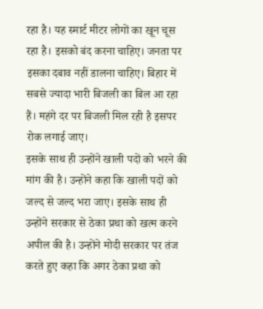रहा है। यह स्मार्ट मीटर लोगों का खून चूस रहा है। इसको बंद करना चाहिए। जनता पर इसका दबाव नहीं डालना चाहिए। बिहार में सबसे ज्यादा भारी बिजली का बिल आ रहा हैं। महंगे दर पर बिजली मिल रही है इसपर रोक लगाई जाए।
इसके साथ ही उन्होंने खाली पदों को भरने की मांग की है। उन्होंने कहा कि खाली पदों को जल्द से जल्द भरा जाए। इसके साथ ही उन्होंने सरकार से ठेका प्रथा को खत्म करने अपील की है। उन्होंने मोदी सरकार पर तंज करते हुए कहा कि अगर ठेका प्रथा को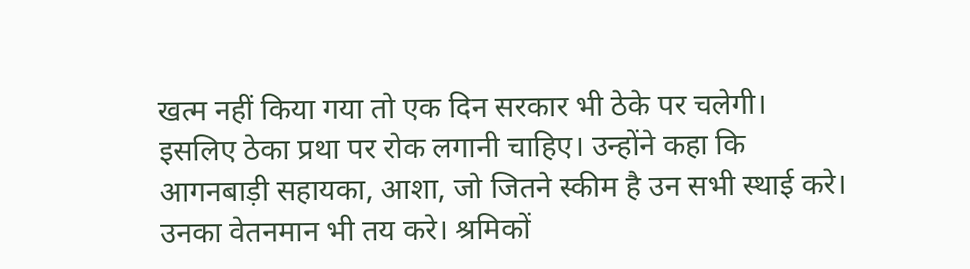खत्म नहीं किया गया तो एक दिन सरकार भी ठेके पर चलेगी। इसलिए ठेका प्रथा पर रोक लगानी चाहिए। उन्होंने कहा कि आगनबाड़ी सहायका, आशा, जो जितने स्कीम है उन सभी स्थाई करे। उनका वेतनमान भी तय करे। श्रमिकों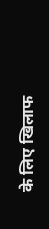के लिए खिलाफ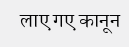लाए गए कानून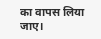का वापस लिया जाए।